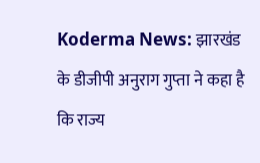Koderma News: झारखंड के डीजीपी अनुराग गुप्ता ने कहा है कि राज्य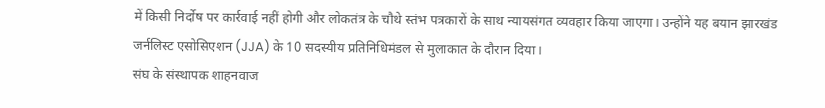में किसी निर्दोष पर कार्रवाई नहीं होगी और लोकतंत्र के चौथे स्तंभ पत्रकारों के साथ न्यायसंगत व्यवहार किया जाएगा। उन्होंने यह बयान झारखंड जर्नलिस्ट एसोसिएशन (JJA) के 10 सदस्यीय प्रतिनिधिमंडल से मुलाकात के दौरान दिया।
संघ के संस्थापक शाहनवाज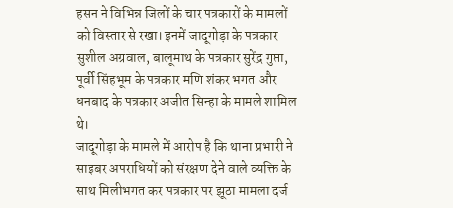हसन ने विभिन्न जिलों के चार पत्रकारों के मामलों को विस्तार से रखा। इनमें जादूगोड़ा के पत्रकार सुशील अग्रवाल, बालूमाथ के पत्रकार सुरेंद्र गुप्ता, पूर्वी सिंहभूम के पत्रकार मणि शंकर भगत और धनबाद के पत्रकार अजीत सिन्हा के मामले शामिल थे।
जादूगोड़ा के मामले में आरोप है कि थाना प्रभारी ने साइबर अपराधियों को संरक्षण देने वाले व्यक्ति के साथ मिलीभगत कर पत्रकार पर झूठा मामला दर्ज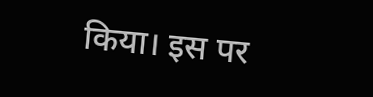किया। इस पर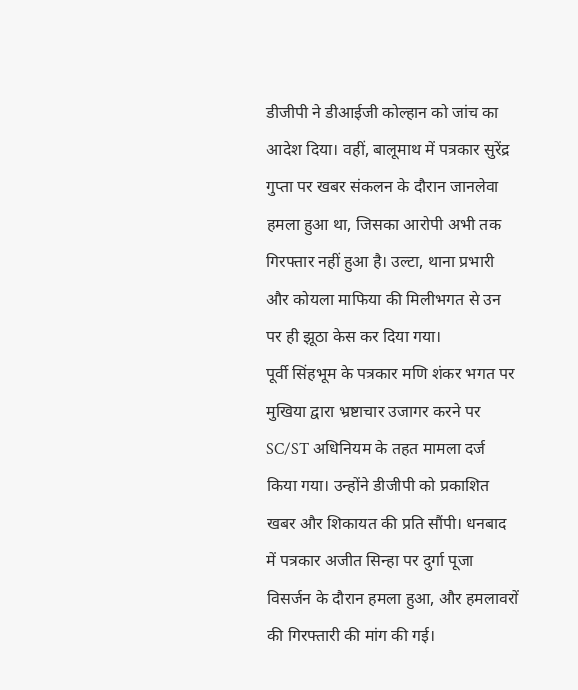डीजीपी ने डीआईजी कोल्हान को जांच का आदेश दिया। वहीं, बालूमाथ में पत्रकार सुरेंद्र गुप्ता पर खबर संकलन के दौरान जानलेवा हमला हुआ था, जिसका आरोपी अभी तक गिरफ्तार नहीं हुआ है। उल्टा, थाना प्रभारी और कोयला माफिया की मिलीभगत से उन पर ही झूठा केस कर दिया गया।
पूर्वी सिंहभूम के पत्रकार मणि शंकर भगत पर मुखिया द्वारा भ्रष्टाचार उजागर करने पर SC/ST अधिनियम के तहत मामला दर्ज किया गया। उन्होंने डीजीपी को प्रकाशित खबर और शिकायत की प्रति सौंपी। धनबाद में पत्रकार अजीत सिन्हा पर दुर्गा पूजा विसर्जन के दौरान हमला हुआ, और हमलावरों की गिरफ्तारी की मांग की गई।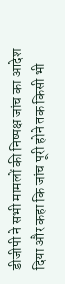डीजीपी ने सभी मामलों की निष्पक्ष जांच का आदेश दिया और कहा कि जांच पूरी होने तक किसी भी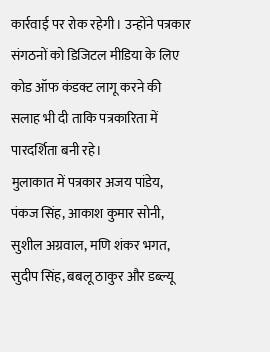कार्रवाई पर रोक रहेगी। उन्होंने पत्रकार संगठनों को डिजिटल मीडिया के लिए कोड ऑफ कंडक्ट लागू करने की सलाह भी दी ताकि पत्रकारिता में पारदर्शिता बनी रहे।
मुलाकात में पत्रकार अजय पांडेय, पंकज सिंह, आकाश कुमार सोनी, सुशील अग्रवाल, मणि शंकर भगत, सुदीप सिंह, बबलू ठाकुर और डब्ल्यू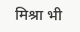मिश्रा भी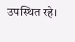उपस्थित रहे।